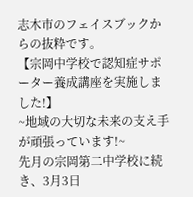志木市のフェイスブックからの抜粋です。
【宗岡中学校で認知症サポーター養成講座を実施しました!】
~地域の大切な未来の支え手が頑張っています!~
先月の宗岡第二中学校に続き、3月3日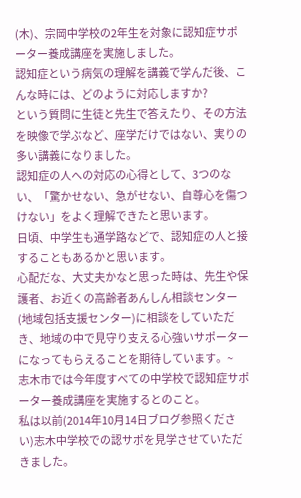(木)、宗岡中学校の2年生を対象に認知症サポーター養成講座を実施しました。
認知症という病気の理解を講義で学んだ後、こんな時には、どのように対応しますか?
という質問に生徒と先生で答えたり、その方法を映像で学ぶなど、座学だけではない、実りの多い講義になりました。
認知症の人への対応の心得として、3つのない、「驚かせない、急がせない、自尊心を傷つけない」をよく理解できたと思います。
日頃、中学生も通学路などで、認知症の人と接することもあるかと思います。
心配だな、大丈夫かなと思った時は、先生や保護者、お近くの高齢者あんしん相談センター(地域包括支援センター)に相談をしていただき、地域の中で見守り支える心強いサポーターになってもらえることを期待しています。~
志木市では今年度すべての中学校で認知症サポーター養成講座を実施するとのこと。
私は以前(2014年10月14日ブログ参照ください)志木中学校での認サポを見学させていただきました。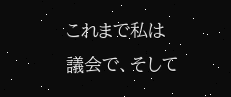これまで私は議会で、そして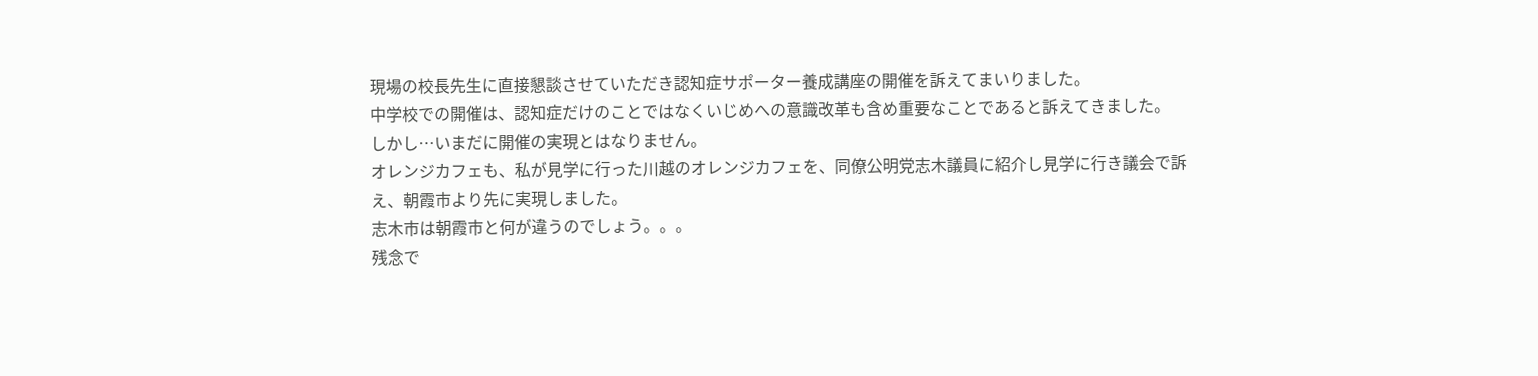現場の校長先生に直接懇談させていただき認知症サポーター養成講座の開催を訴えてまいりました。
中学校での開催は、認知症だけのことではなくいじめへの意識改革も含め重要なことであると訴えてきました。
しかし…いまだに開催の実現とはなりません。
オレンジカフェも、私が見学に行った川越のオレンジカフェを、同僚公明党志木議員に紹介し見学に行き議会で訴え、朝霞市より先に実現しました。
志木市は朝霞市と何が違うのでしょう。。。
残念で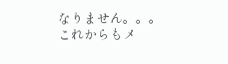なりません。。。
これからもメ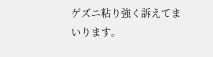ゲズニ粘り強く訴えてまいります。